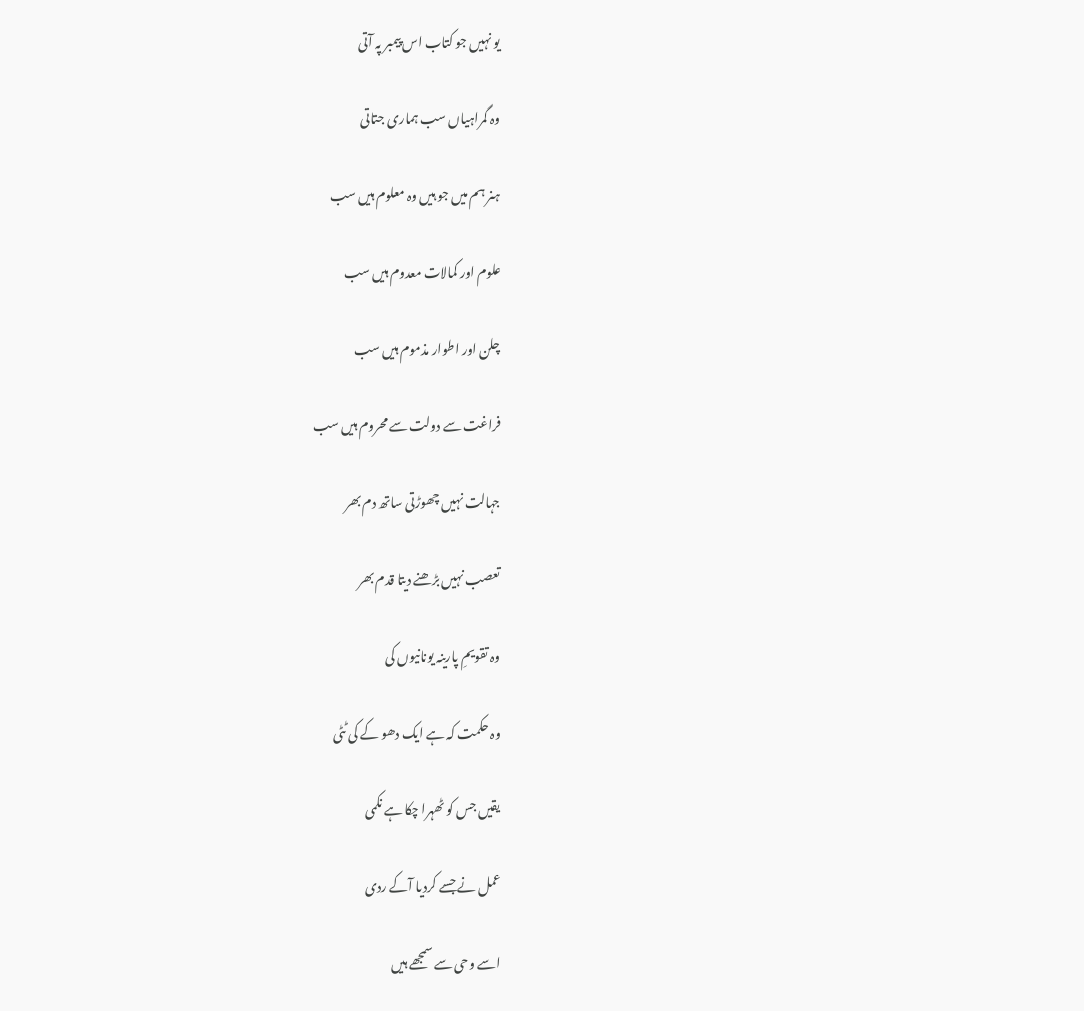یو نہیں جو کتاب اس پیمبر پہ آتی

وہ گمراہیاں سب ہماری جتاتی

ہنر ہم میں جو ہیں وہ معلوم ہیں سب

علوم اور کمالات معدوم ہیں سب

چلن اور اطوار مذموم ہیں سب

فراغت سے دولت سے محروم ہیں سب

جہالت نہیں چھوڑتی ساتھ دم بھر

تعصب نہیں بڑھنے دیتا قدم بھر

وہ تقویمِ پارینہ یونانیوں کی

وہ حکمت کہ ہے ایک دھو کے کی ٹٹی

یقیں جس کو ٹھہرا چکا ہے نکمی

عمل نے جسے کردیا آکے ردی

اسے وحی سے سمجھے ہیں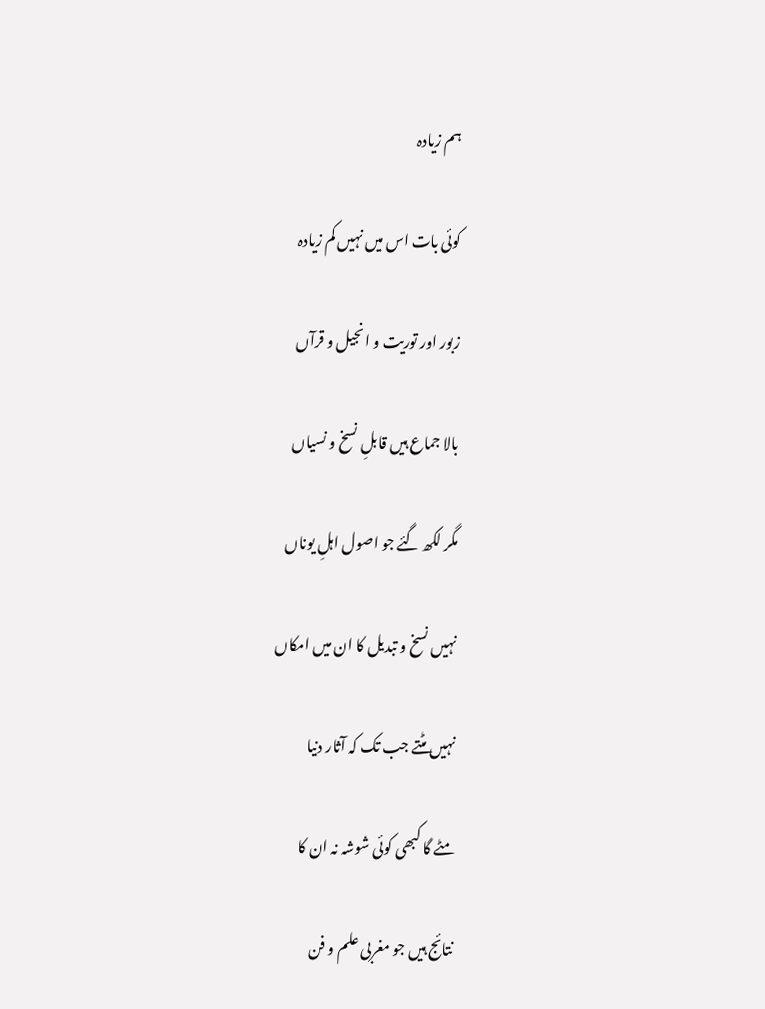ہم زیادہ

کوئی بات اس میں نہیں کم زیادہ

زبور اور توریت و انجیل و قرآں

بالا جماع ہیں قابلِ نسخ و نسیاں

مگر لکھ گئے جو اصول اہلِ یوناں

نہیں نسخ و تبدیل کا ان میں امکاں

نہیں مٹتے جب تک کہ آثار دنیا

مٹے گا کبھی کوئی شوشہ نہ ان کا

نتائج ہیں جو مغربی علم و فن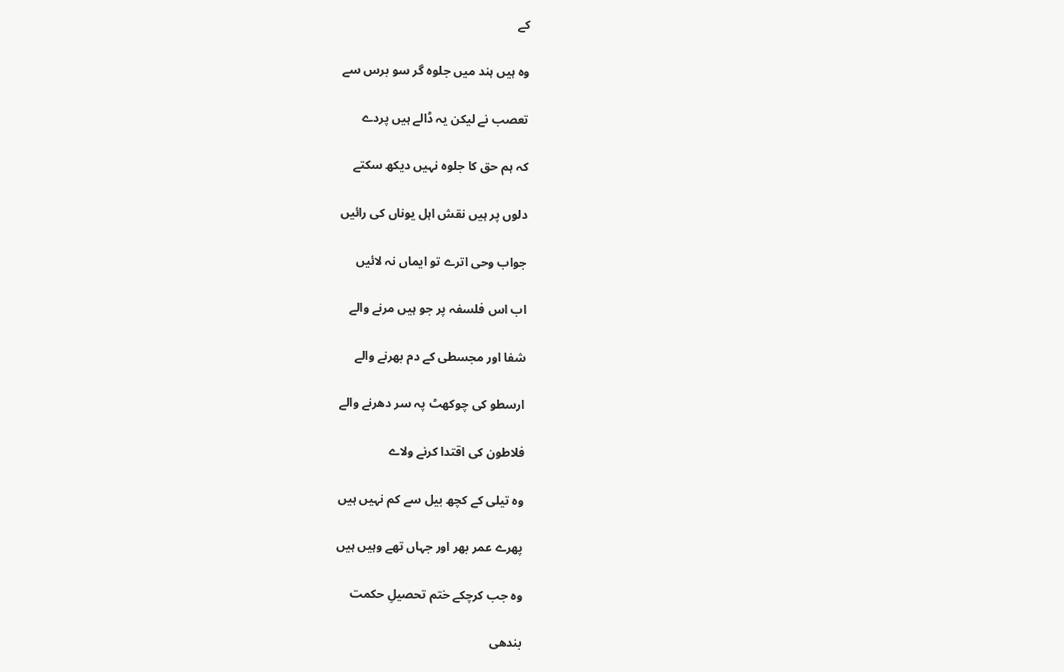کے

وہ ہیں ہند میں جلوہ گر سو برس سے

تعصب نے لیکن یہ ڈالے ہیں پردے

کہ ہم حق کا جلوہ نہیں دیکھ سکتے

دلوں پر ہیں نقش اہل یوناں کی رائیں

جواب وحی اترے تو ایماں نہ لائیں

اب اس فلسفہ پر جو ہیں مرنے والے

شفا اور مجسطی کے دم بھرنے والے

ارسطو کی چوکھٹ پہ سر دھرنے والے

فلاطون کی اقتدا کرنے ولاے

وہ تیلی کے کچھ بیل سے کم نہیں ہیں

پھرے عمر بھر اور جہاں تھے وہیں ہیں

وہ جب کرچکے ختم تحصیلِ حکمت

بندھی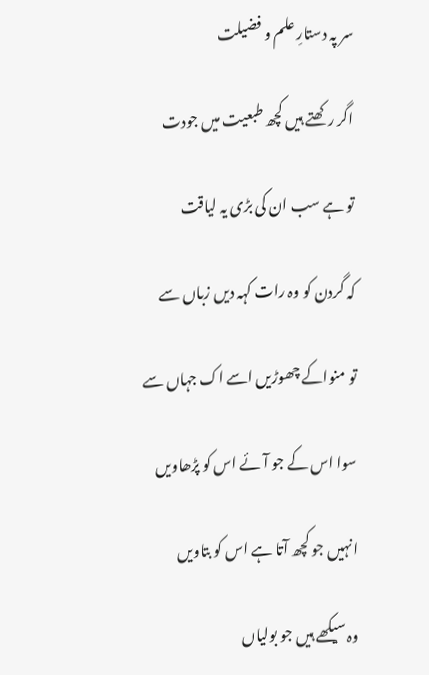سر پہ دستارِ علم و فضیلت

اگر رکھتے ہیں کچھ طبعیت میں جودت

تو ہے سب ان کی بڑی یہ لیاقت

کہ گردن کو وہ رات کہہ دیں زباں سے

تو منواکے چھوڑیں اسے اک جہاں سے

سوا اس کے جو آئے اس کو پڑھاویں

انہیں جو کچھ آتا ہے اس کو بتاویں

وہ سیکھے ہیں جو بولیاں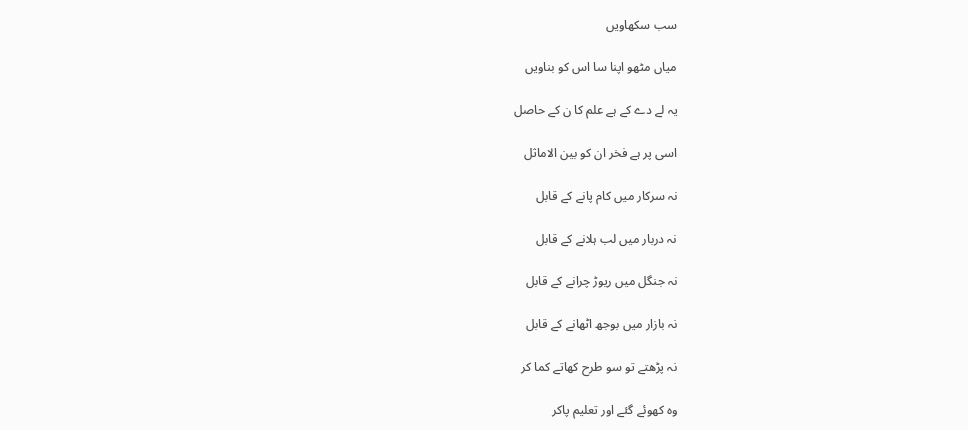سب سکھاویں

میاں مٹھو اپنا سا اس کو بناویں

یہ لے دے کے ہے علم کا ن کے حاصل

اسی پر ہے فخر ان کو بین الاماثل

نہ سرکار میں کام پانے کے قابل

نہ دربار میں لب ہلانے کے قابل

نہ جنگل میں ریوڑ چرانے کے قابل

نہ بازار میں بوجھ اٹھانے کے قابل

نہ پڑھتے تو سو طرح کھاتے کما کر

وہ کھوئے گئے اور تعلیم پاکر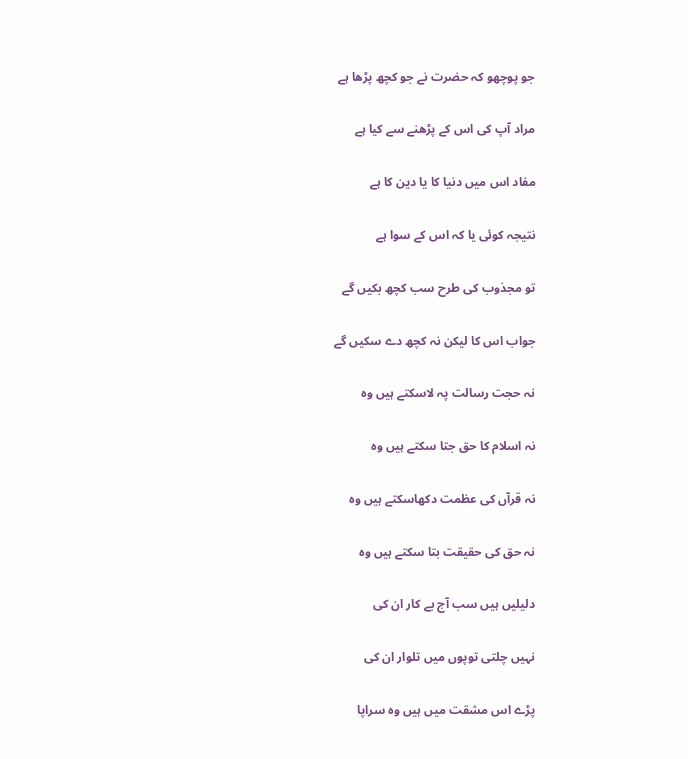جو پوچھو کہ حضرت نے جو کچھ پڑھا ہے

مراد آپ کی اس کے پڑھنے سے کیا ہے

مفاد اس میں دنیا کا یا دین کا ہے

نتیجہ کوئی یا کہ اس کے سوا ہے

تو مجذوب کی طرح سب کچھ بکیں گے

جواب اس کا لیکن نہ کچھ دے سکیں گے

نہ حجت رسالت پہ لاسکتے ہیں وہ

نہ اسلام کا حق جتا سکتے ہیں وہ

نہ قرآں کی عظمت دکھاسکتے ہیں وہ

نہ حق کی حقیقت بتا سکتے ہیں وہ

دلیلیں ہیں سب آج بے کار ان کی

نہیں چلتی توپوں میں تلوار ان کی

پڑے اس مشقت میں ہیں وہ سراپا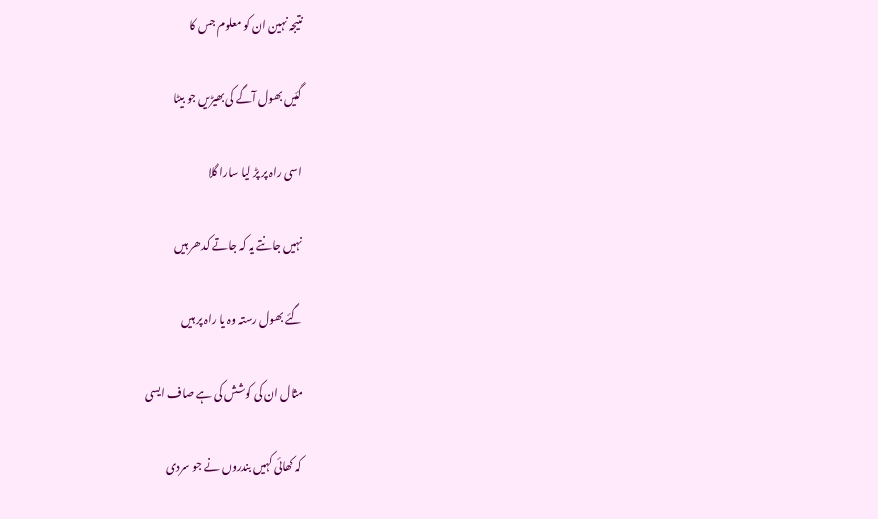نتیجہ نہین ان کو معلوم جس کا

گئیں بھول آگے کی بھیڑیں جو بیٹا

اسی راہ پر پڑ لیا سارا گلا

نہیں جانتے یہ کہ جاتے کدھر ہیں

گئے بھول رستہ وہ یا راہ پر ہیں

مثال ان کی کوشش کی ہے صاف ایسی

کہ کھائی کہیں بندروں نے جو سردی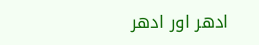ادھر اور ادھر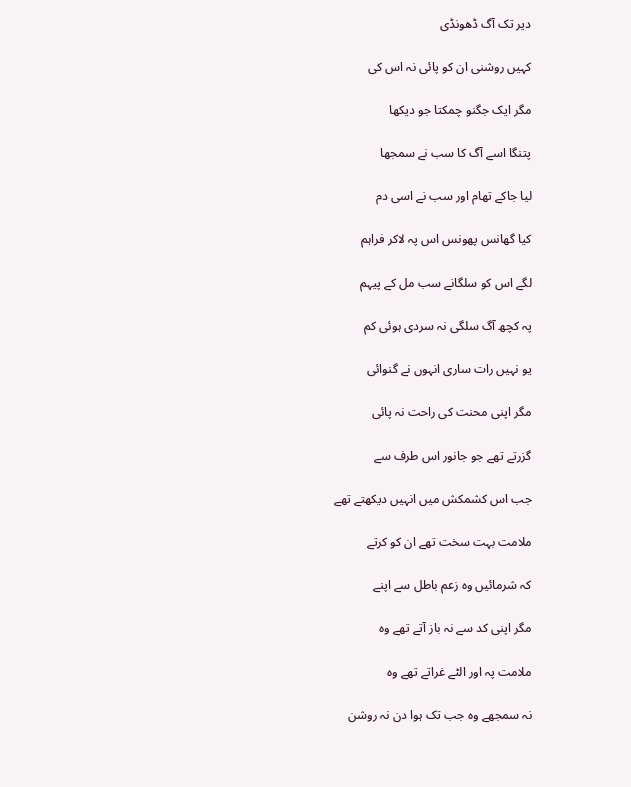دیر تک آگ ڈھونڈی

کہیں روشنی ان کو پائی نہ اس کی

مگر ایک جگنو چمکتا جو دیکھا

پتنگا اسے آگ کا سب نے سمجھا

لیا جاکے تھام اور سب نے اسی دم

کیا گھانس پھونس اس پہ لاکر فراہم

لگے اس کو سلگانے سب مل کے پیہم

پہ کچھ آگ سلگی نہ سردی ہوئی کم

یو نہیں رات ساری انہوں نے گنوائی

مگر اپنی محنت کی راحت نہ پائی

گزرتے تھے جو جانور اس طرف سے

جب اس کشمکش میں انہیں دیکھتے تھے

ملامت بہت سخت تھے ان کو کرتے

کہ شرمائیں وہ زعم باطل سے اپنے

مگر اپنی کد سے نہ باز آتے تھے وہ

ملامت پہ اور الٹے غراتے تھے وہ

نہ سمجھے وہ جب تک ہوا دن نہ روشن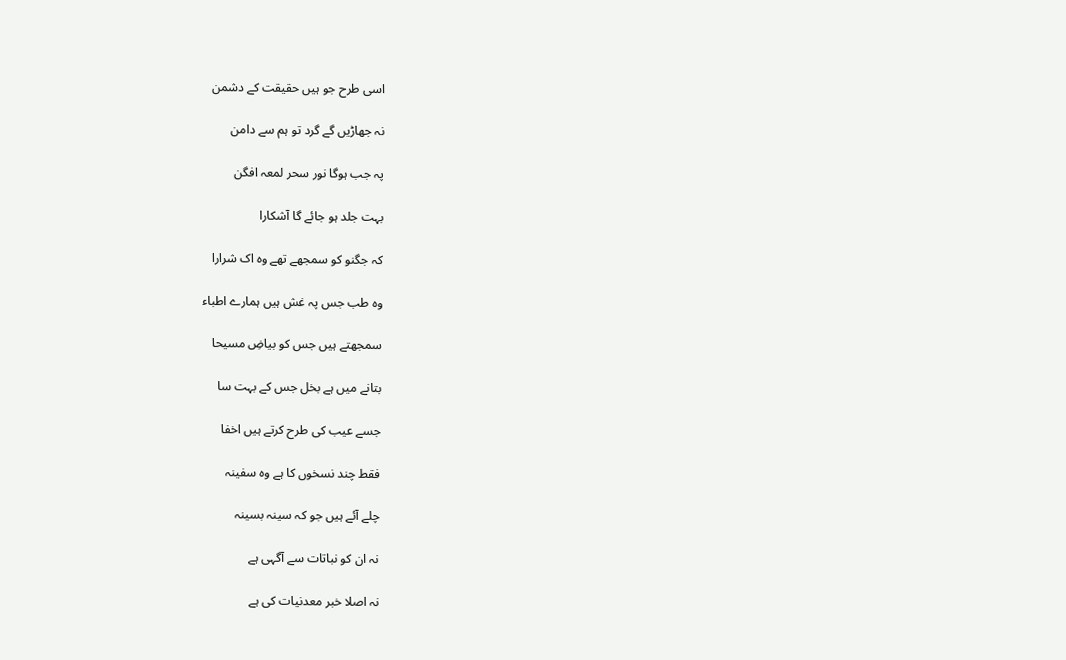اسی طرح جو ہیں حقیقت کے دشمن

نہ جھاڑیں گے گرد تو ہم سے دامن

پہ جب ہوگا نور سحر لمعہ افگن

بہت جلد ہو جائے گا آشکارا

کہ جگنو کو سمجھے تھے وہ اک شرارا

وہ طب جس پہ غش ہیں ہمارے اطباء

سمجھتے ہیں جس کو بیاضِ مسیحا

بتانے میں ہے بخل جس کے بہت سا

جسے عیب کی طرح کرتے ہیں اخفا

فقط چند نسخوں کا ہے وہ سفینہ

چلے آئے ہیں جو کہ سینہ بسینہ

نہ ان کو نباتات سے آگہی ہے

نہ اصلا خبر معدنیات کی ہے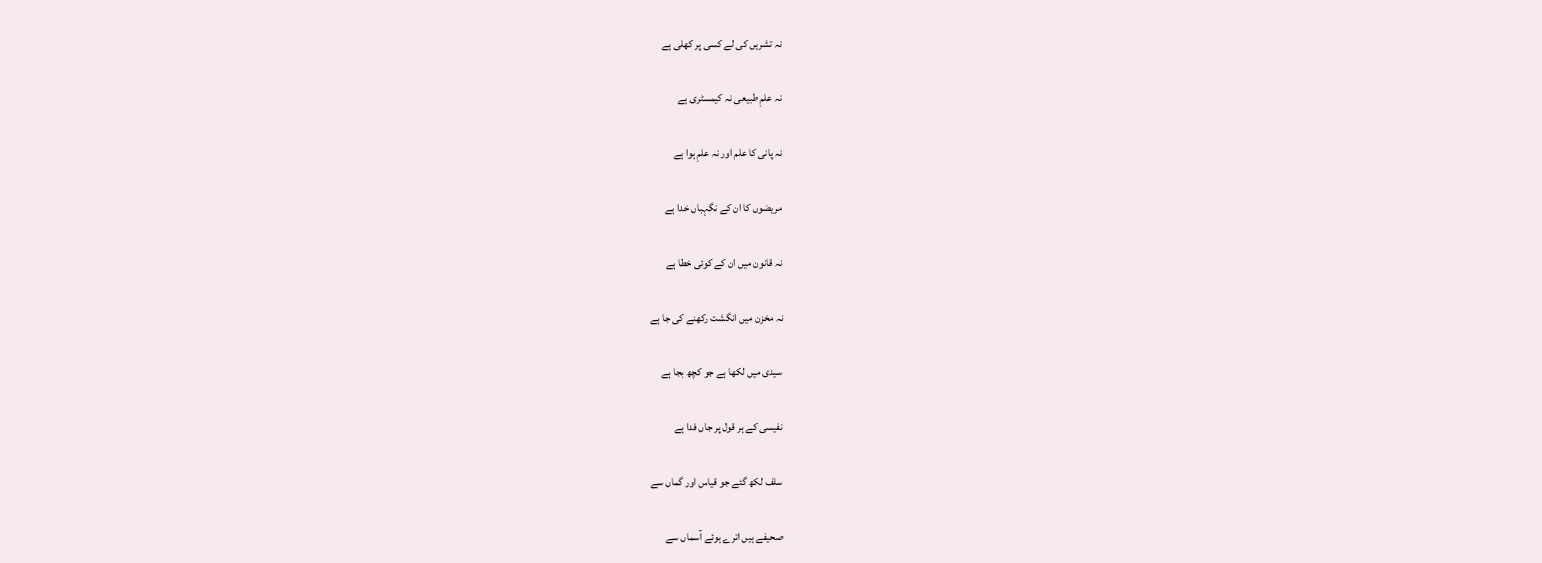نہ تشریں کی لے کسی پر کھلی ہے

نہ علمِ طبیعی نہ کیمسٹری ہے

نہ پانی کا علم اور نہ علمِ ہوا ہے

مریضوں کا ان کے نگہباں خدا ہے

نہ قانون میں ان کے کوئی خطا ہے

نہ مخزن میں انگشت رکھنے کی جا ہے

سیدی میں لکھا ہے جو کچھ بجا ہے

نفیسی کے ہر قول پر جاں فدا ہے

سلف لکھ گئے جو قیاس اور گماں سے

صحیفے ہیں اترے ہوئے آسماں سے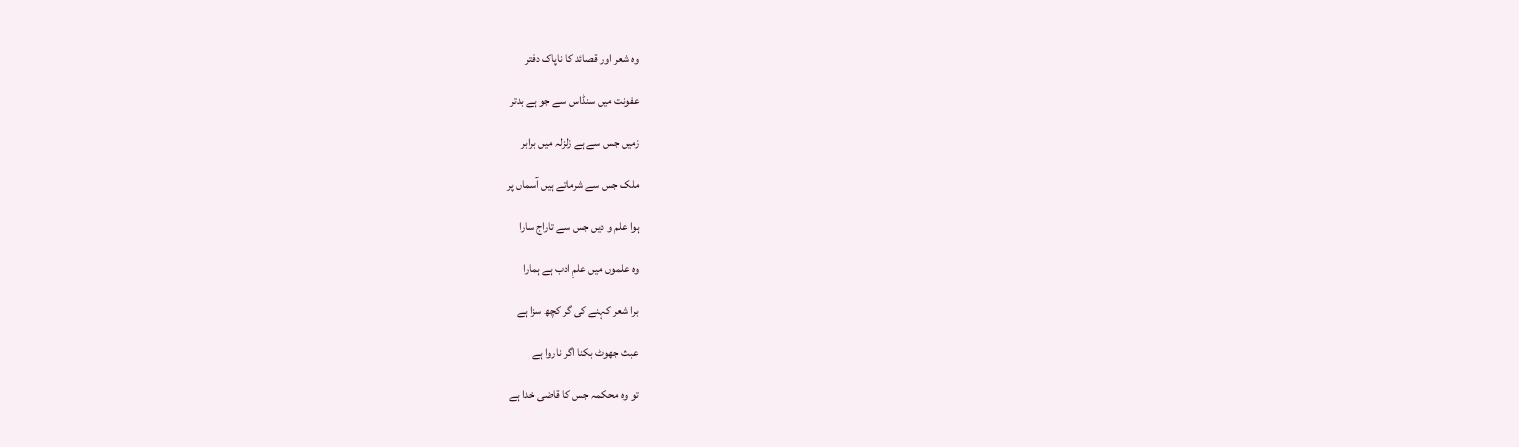وہ شعر اور قصائد کا ناپاک دفتر

عفونت میں سنڈاس سے جو ہے بدتر

زمیں جس سے ہے زلزلہ میں برابر

ملک جس سے شرماتے ہیں آسماں پر

ہوا علم و دیں جس سے تاراج سارا

وہ علموں میں علمِ ادب ہے ہمارا

برا شعر کہنے کی گر کچھ سزا ہے

عبث جھوٹ بکنا اگر ناروا ہے

تو وہ محکمہ جس کا قاضی خدا ہے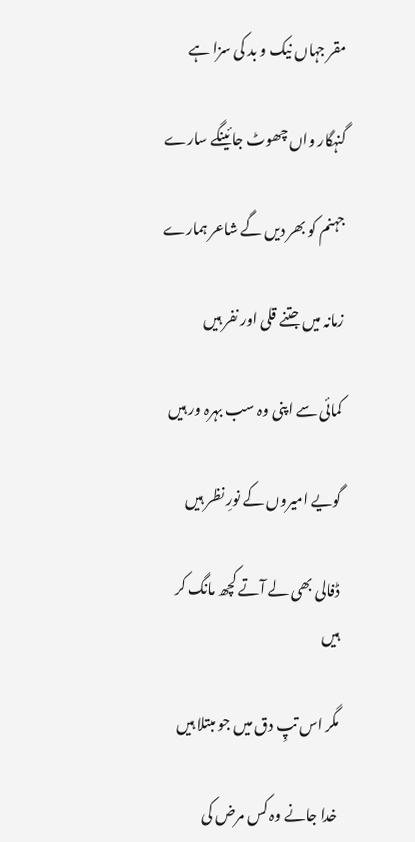مقر جہاں نیک و بد کی سزا ہے

گنہگار واں چھوٹ جائینگے سارے

جہنم کو بھر دیں گے شاعر ہمارے

زمانہ میں جتنے قلی اور نفر ہیں

کمائی سے اپنی وہ سب بہرہ ور ہیں

گویے امیروں کے نورِ نظر ہیں

ڈفالی بھی لے آتے کچھ مانگ کر ہیں

مگر اس تپِ دق میں جو مبتلا ہیں

خدا جانے وہ کس مرض کی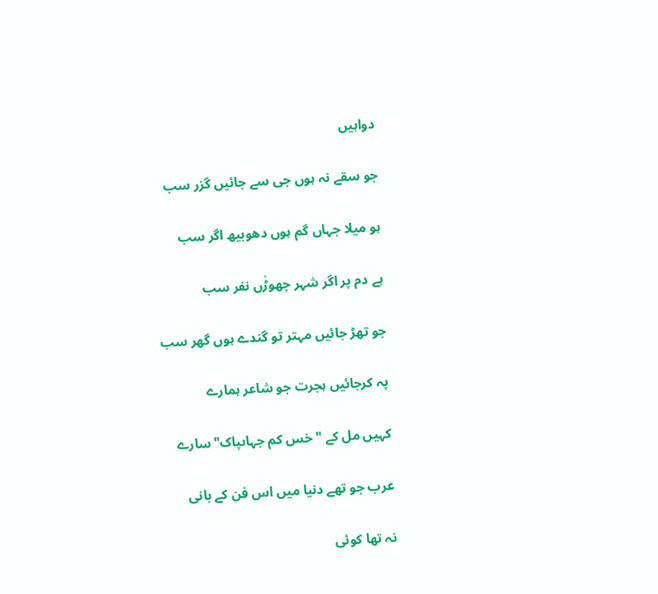دواہیں

جو سقے نہ ہوں جی سے جائیں گزر سب

ہو میلا جہاں گم ہوں دھوبیھ اگر سب

ہے دم پر اگر شہر چھوڑٰں نفر سب

جو تھڑ جائیں مہتر تو گندے ہوں گھر سب

پہ کرجائیں ہجرت جو شاعر ہمارے

کہیں مل کے " خس کم جہاںپاک" سارے

عرب جو تھے دنیا میں اس فن کے بانی

نہ تھا کوئی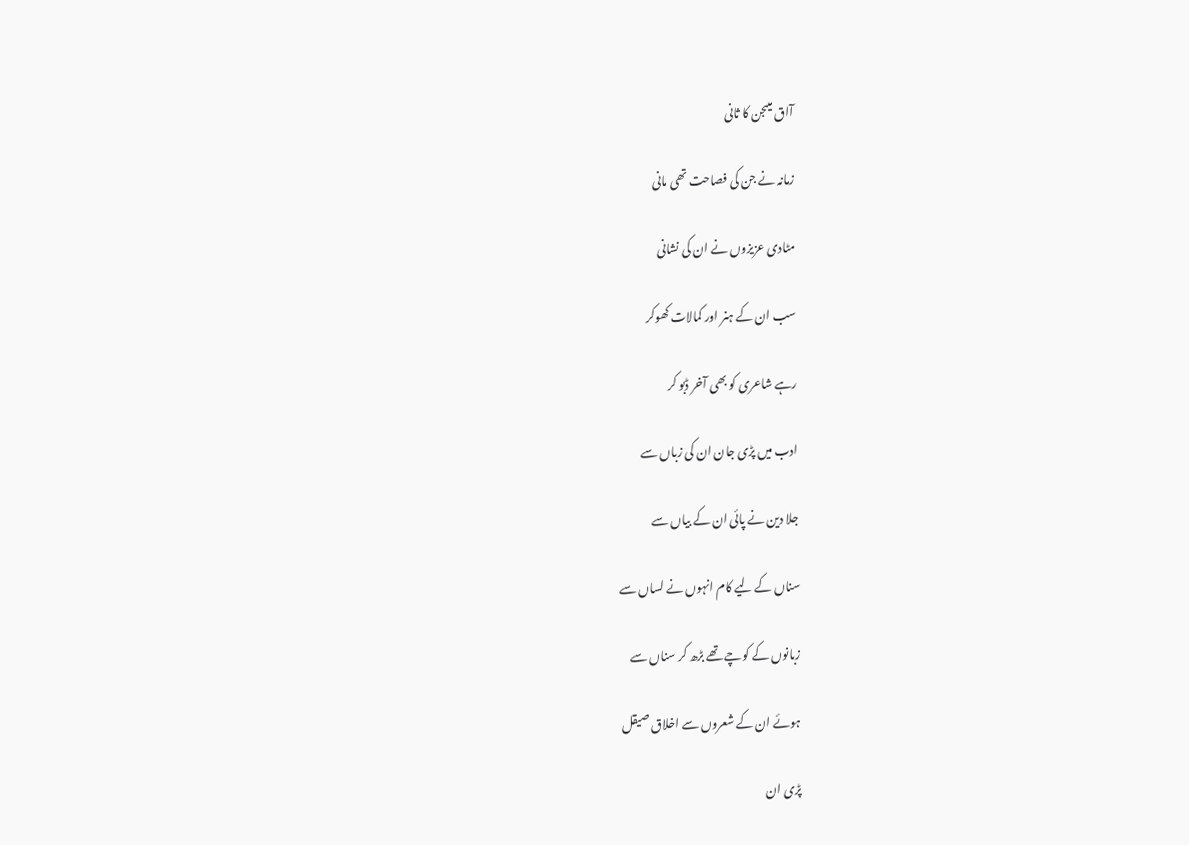آاق میںجن کا ثانی

زمانہ نے جن کی فصاحت تھی مانی

مٹادی عزیزوں نے ان کی نشانی

سب ان کے ہنر اور کمالات کھوکر

رہے شاعری کو بھی آخر ڈبو کر

ادب میں پڑی جان ان کی زباں سے

جلا دین نے پائی ان کے بیاں سے

سناں کے لیے کام انہوں نے لساں سے

زبانوں کے کوچے تھے بڑھ کر سناں سے

ہوئے ان کے شعروں سے اخلاق صیقل

پڑی ان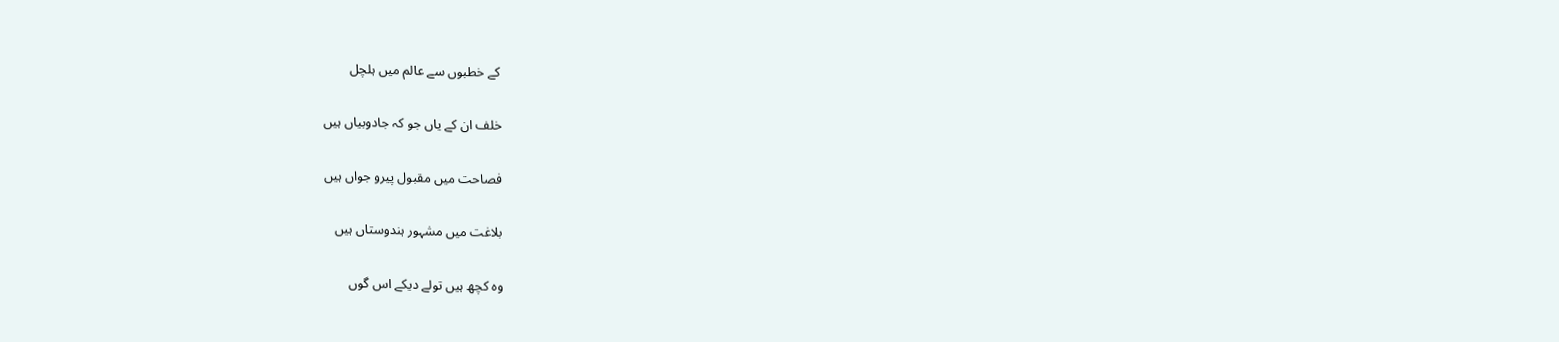کے خطبوں سے عالم میں ہلچل

خلف ان کے یاں جو کہ جادوبیاں ہیں

فصاحت میں مقبول پیرو جواں ہیں

بلاغت میں مشہور ہندوستاں ہیں

وہ کچھ ہیں تولے دیکے اس گوں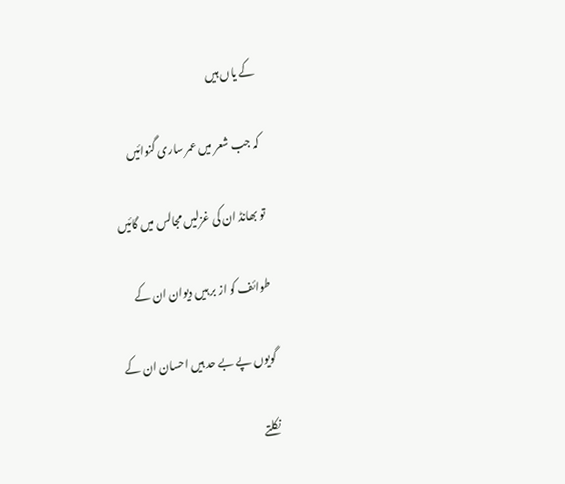کے یاں ہیں

کہ جب شعر میں عمر ساری گنوائیں

تو بھانڈ ان کی غزلیں مجالس میں گائیں

طوائف کو از بر ہیں دیوان ان کے

گویوں پے بے حد ہیں احسان ان کے

نکلتے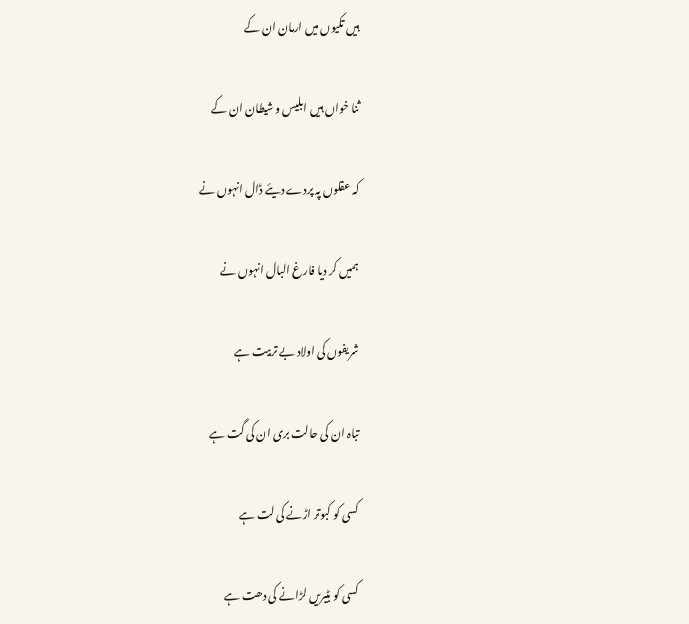ہیں تکیوں میں ارمان ان کے

ثنا خواں ہیں ابلیس و شیطان ان کے

کہ عقلوں پہ پردے دیئے ڈال انہوں نے

ہمیں کر دیا فارغ البال انہوں نے

شریفوں کی اولاد بے تربیت ہے

تباہ ان کی حالت بری ان کی گت ہے

کسی کو کبوتر اڑنے کی لت ہے

کسی کو بٹیریں لڑانے کی دھت ہے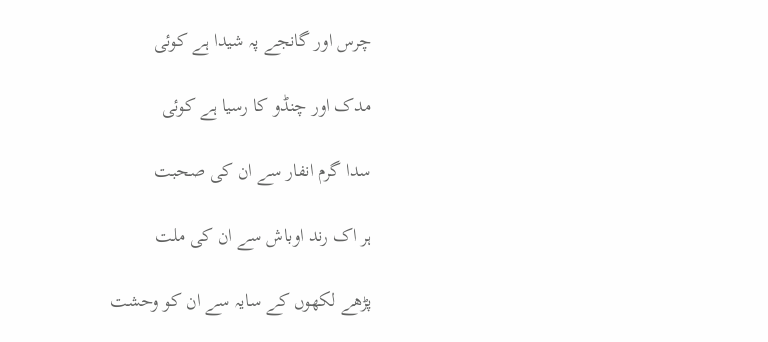چرس اور گانجے پہ شیدا ہے کوئی

مدک اور چنڈو کا رسیا ہے کوئی

سدا گرم انفار سے ان کی صحبت

ہر اک رند اوباش سے ان کی ملت

پڑھے لکھوں کے سایہ سے ان کو وحشت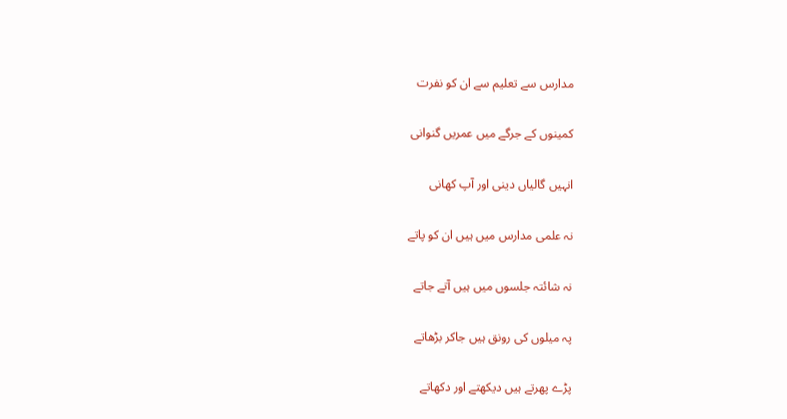مدارس سے تعلیم سے ان کو نفرت

کمینوں کے جرگے میں عمریں گنوانی

انہیں گالیاں دینی اور آپ کھانی

نہ علمی مدارس میں ہیں ان کو پاتے

نہ شائتہ جلسوں میں ہیں آتے جاتے

پہ میلوں کی رونق ہیں جاکر بڑھاتے

پڑے پھرتے ہیں دیکھتے اور دکھاتے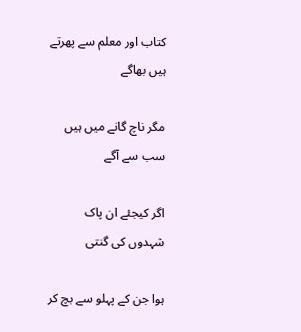کتاب اور معلم سے پھرتے ہیں بھاگے

مگر ناچ گانے میں ہیں سب سے آگے

اگر کیجئے ان پاک شہدوں کی گنتی

ہوا جن کے پہلو سے بچ کر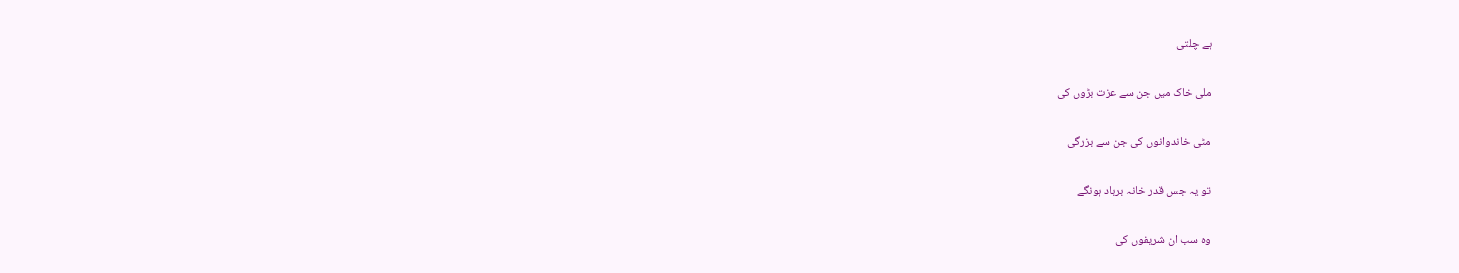ہے چلتی

ملی خاک میں جن سے عزت بڑوں کی

مٹی خاندوانوں کی جن سے بزرگی

تو یہ جس قدر خانہ برباد ہونگے

وہ سب ان شریفوں کی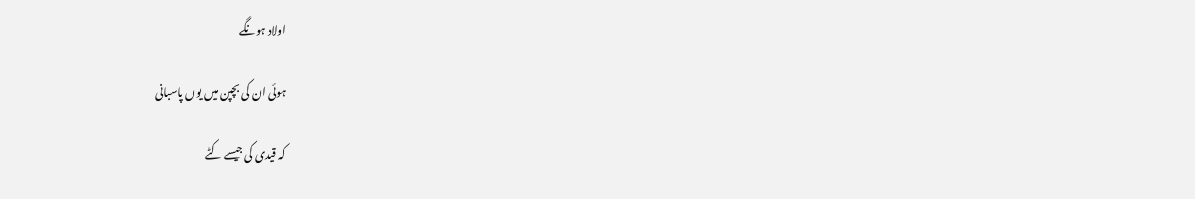اولاد ہونگے

ہوئی ان کی بچپن میں یوں پاسبانی

کہ قیدی کی جیسے کٹے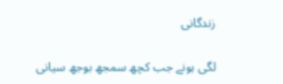زندگانی

لگی ہونے جب کچھ سمجھ بوجھ سیانی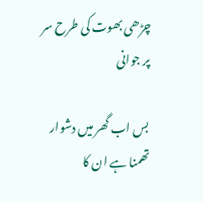چڑھی بھوت کی طرح سر پر جوانی

بس اب گھر میں دشوار تھمنا ہے ان کا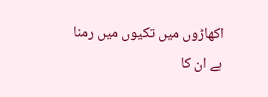اکھاڑوں میں تکیوں میں رمنا ہے ان کا